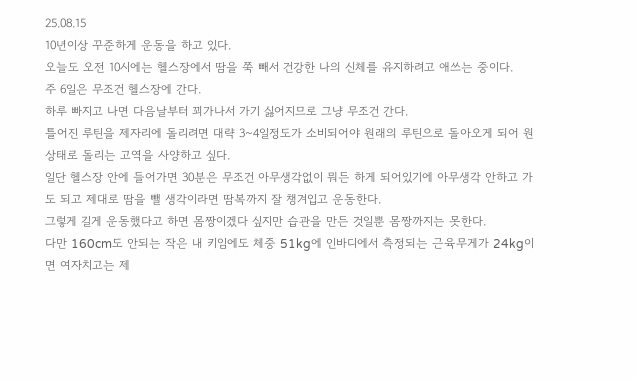25.08.15
10년이상 꾸준하게 운동을 하고 있다.
오늘도 오전 10시에는 헬스장에서 땀을 쭉 빼서 건강한 나의 신체를 유지하려고 애쓰는 중이다.
주 6일은 무조건 헬스장에 간다.
하루 빠지고 나면 다음날부터 꾀가나서 가기 싫어지므로 그냥 무조건 간다.
틀어진 루틴을 제자리에 돌리려면 대략 3~4일정도가 소비되어야 원래의 루틴으로 돌아오게 되어 원상태로 돌리는 고역을 사양하고 싶다.
일단 헬스장 안에 들어가면 30분은 무조건 아무생각없이 뭐든 하게 되어있기에 아무생각 안하고 가도 되고 제대로 땀을 뺄 생각이라면 땀복까지 잘 챙겨입고 운동한다.
그렇게 길게 운동했다고 하면 몸짱이겠다 싶지만 습관을 만든 것일뿐 몸짱까지는 못한다.
다만 160cm도 안되는 작은 내 키임에도 체중 51kg에 인바디에서 측정되는 근육무게가 24kg이면 여자치고는 제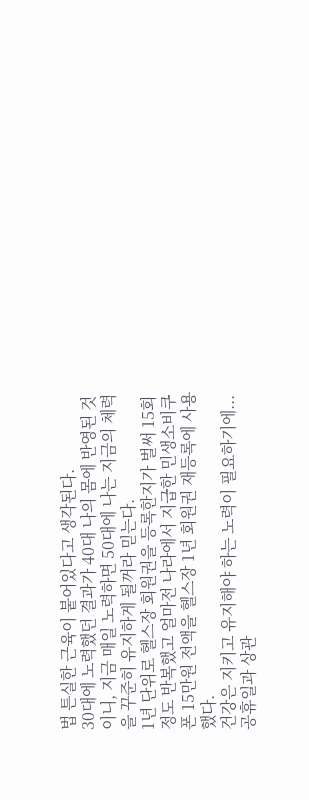법 튼실한 근육이 붙어있다고 생각된다.
30대에 노력했던 결과가 40대 나의 몸에 반영된 것이니, 지금 매일 노력하면 50대에 나는 지금의 체력을 꾸준히 유지하게 될꺼라 믿는다.
1년 단위로 헬스장 회원권을 등록한지가 벌써 15회 정도 반복했고 얼마전 나라에서 지급한 민생소비쿠폰 15만원 전액을 헬스장 1년 회원권 재등록에 사용했다.
건강은 지키고 유지해야 하는 노력이 필요하기에...
공휴일과 상관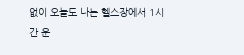없이 오늘도 나는 헬스장에서 1시간 운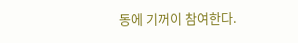동에 기꺼이 참여한다.